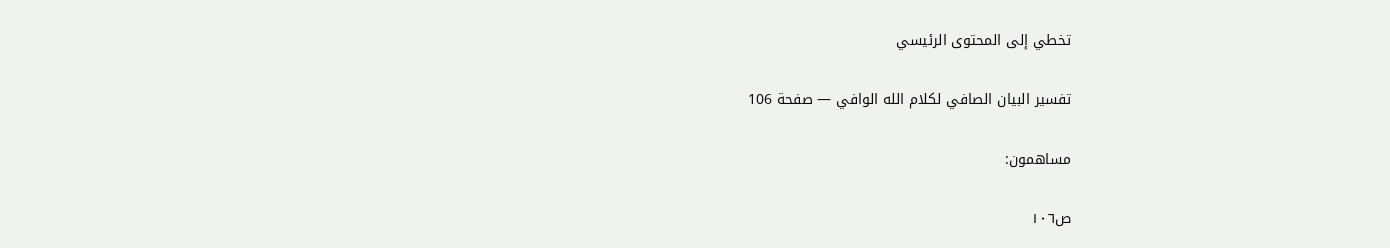تخطي إلى المحتوى الرئيسي

تفسير البيان الصافي لكلام الله الوافي — صفحة 106

مساهمون:

ص١٠٦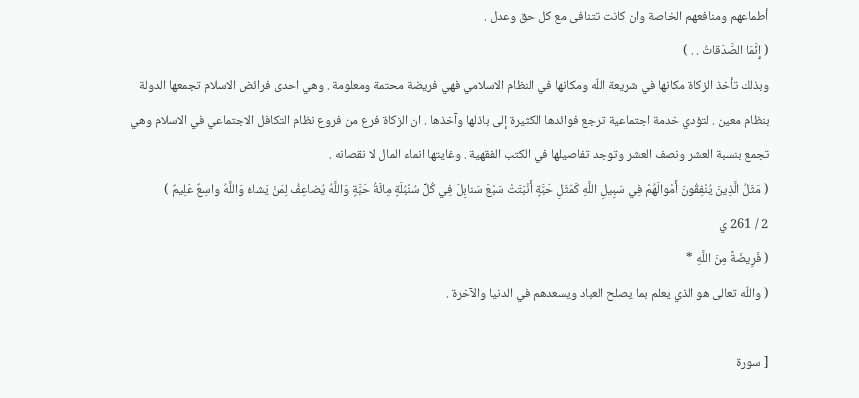أطماعهم ومنافعهم الخاصة وان كانت تتنافى مع كل حق وعدل .
( إِنَّمَا الصَّدَقاتُ . . )
وبذلك تأخذ الزكاة مكانها في شريعة اللّه ومكانها في النظام الاسلامي فهي فريضة محتمة ومعلومة . وهي احدى فرائض الاسلام تجمعها الدولة بنظام معين . لتؤدي خدمة اجتماعية ترجع فوائدها الكثيرة إلى باذلها وآخذها . ان الزكاة فرع من فروع نظام التكافل الاجتماعي في الاسلام وهي تجمع بنسبة العشر ونصف العشر وتوجد تفاصيلها في الكتب الفقهية . وغايتها انماء المال لا نقصانه .
( مَثَلُ الَّذِينَ يُنْفِقُونَ أَمْوالَهُمْ فِي سَبِيلِ اللَّهِ كَمَثَلِ حَبَّةٍ أَنْبَتَتْ سَبْعَ سَنابِلَ فِي كُلِّ سُنْبُلَةٍ مِائَةُ حَبَّةٍ وَاللَّهُ يُضاعِفُ لِمَنْ يَشاءُ وَاللَّهُ واسِعٌ عَلِيمٌ )
2 / 261 ي
( فَرِيضَةً مِنَ اللَّهِ *
( واللّه تعالى هو الذي يعلم بما يصلح العباد ويسعدهم في الدنيا والآخرة .

[ سورة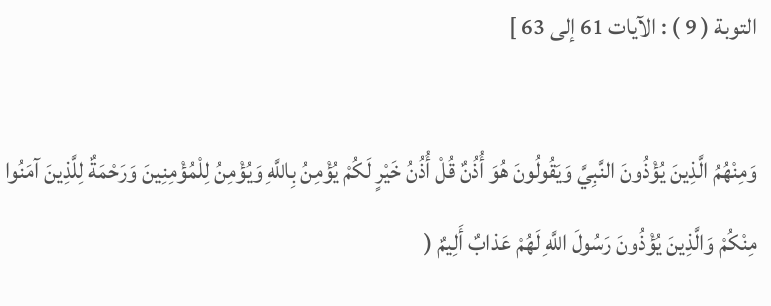التوبة ( 9 ) : الآيات 61 إلى 63 ]

وَمِنْهُمُ الَّذِينَ يُؤْذُونَ النَّبِيَّ وَيَقُولُونَ هُوَ أُذُنٌ قُلْ أُذُنُ خَيْرٍ لَكُمْ يُؤْمِنُ بِاللَّهِ وَيُؤْمِنُ لِلْمُؤْمِنِينَ وَرَحْمَةٌ لِلَّذِينَ آمَنُوا مِنْكُمْ وَالَّذِينَ يُؤْذُونَ رَسُولَ اللَّهِ لَهُمْ عَذابٌ أَلِيمٌ (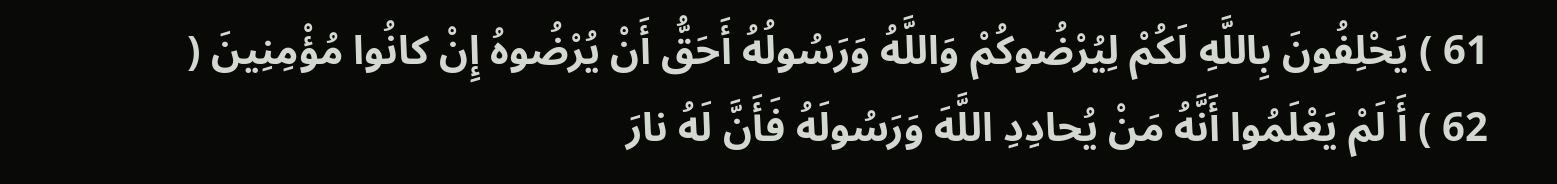61 ) يَحْلِفُونَ بِاللَّهِ لَكُمْ لِيُرْضُوكُمْ وَاللَّهُ وَرَسُولُهُ أَحَقُّ أَنْ يُرْضُوهُ إِنْ كانُوا مُؤْمِنِينَ ( 62 ) أَ لَمْ يَعْلَمُوا أَنَّهُ مَنْ يُحادِدِ اللَّهَ وَرَسُولَهُ فَأَنَّ لَهُ نارَ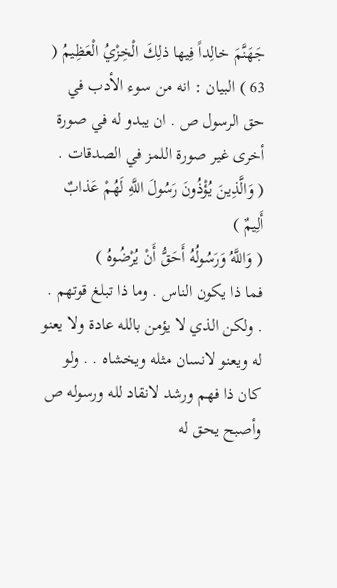جَهَنَّمَ خالِداً فِيها ذلِكَ الْخِزْيُ الْعَظِيمُ ( 63 ) البيان : انه من سوء الأدب في حق الرسول ص . ان يبدو له في صورة أخرى غير صورة اللمز في الصدقات .
( وَالَّذِينَ يُؤْذُونَ رَسُولَ اللَّهِ لَهُمْ عَذابٌ أَلِيمٌ )
( وَاللَّهُ وَرَسُولُهُ أَحَقُّ أَنْ يُرْضُوهُ )
فما ذا يكون الناس . وما ذا تبلغ قوتهم . . ولكن الذي لا يؤمن بالله عادة ولا يعنو له ويعنو لانسان مثله ويخشاه . . ولو كان ذا فهم ورشد لانقاد لله ورسوله ص وأصبح يحق له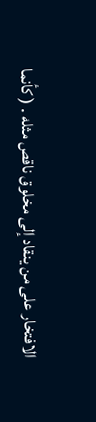الافتخار على من ينقاد إلى مخلوق ناقص مثله . ( كأنما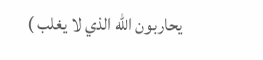يحاربون اللّه الذي لا يغلب )